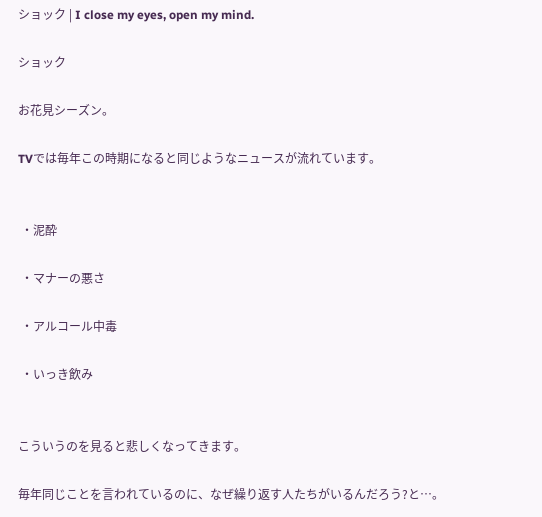ショック | I close my eyes, open my mind.

ショック

お花見シーズン。

TVでは毎年この時期になると同じようなニュースが流れています。


 ・泥酔

 ・マナーの悪さ

 ・アルコール中毒

 ・いっき飲み


こういうのを見ると悲しくなってきます。

毎年同じことを言われているのに、なぜ繰り返す人たちがいるんだろう?と…。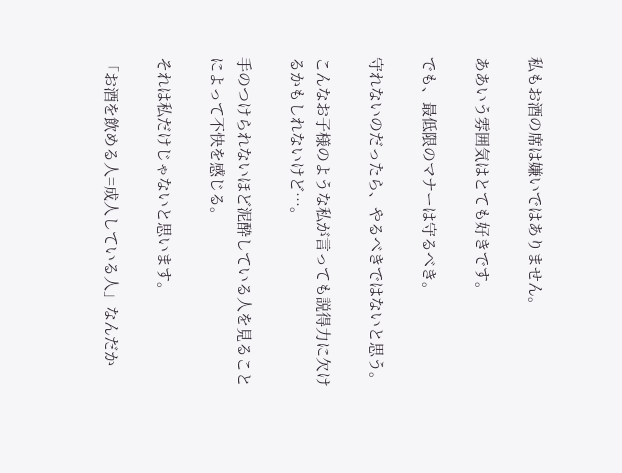私もお酒の席は嫌いではありません。

ああいう雰囲気はとても好きです。

でも、最低限のマナーは守るべき。

守れないのだったら、やるべきではないと思う。

こんなお子様のような私が言っても説得力に欠けるかもしれないけど…。

手のつけられないほど泥酔している人を見ることによって不快を感じる。

それは私だけじゃないと思います。

「お酒を飲める人=成人している人」なんだか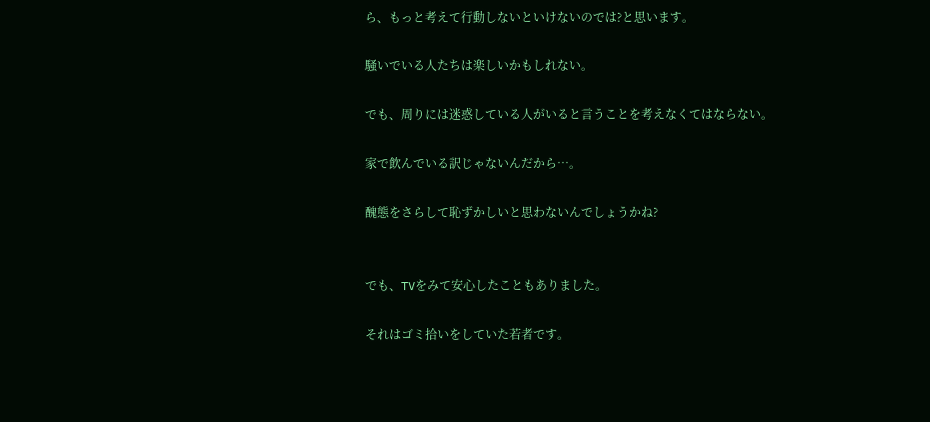ら、もっと考えて行動しないといけないのでは?と思います。

騒いでいる人たちは楽しいかもしれない。

でも、周りには迷惑している人がいると言うことを考えなくてはならない。

家で飲んでいる訳じゃないんだから…。

醜態をさらして恥ずかしいと思わないんでしょうかね?


でも、TVをみて安心したこともありました。

それはゴミ拾いをしていた若者です。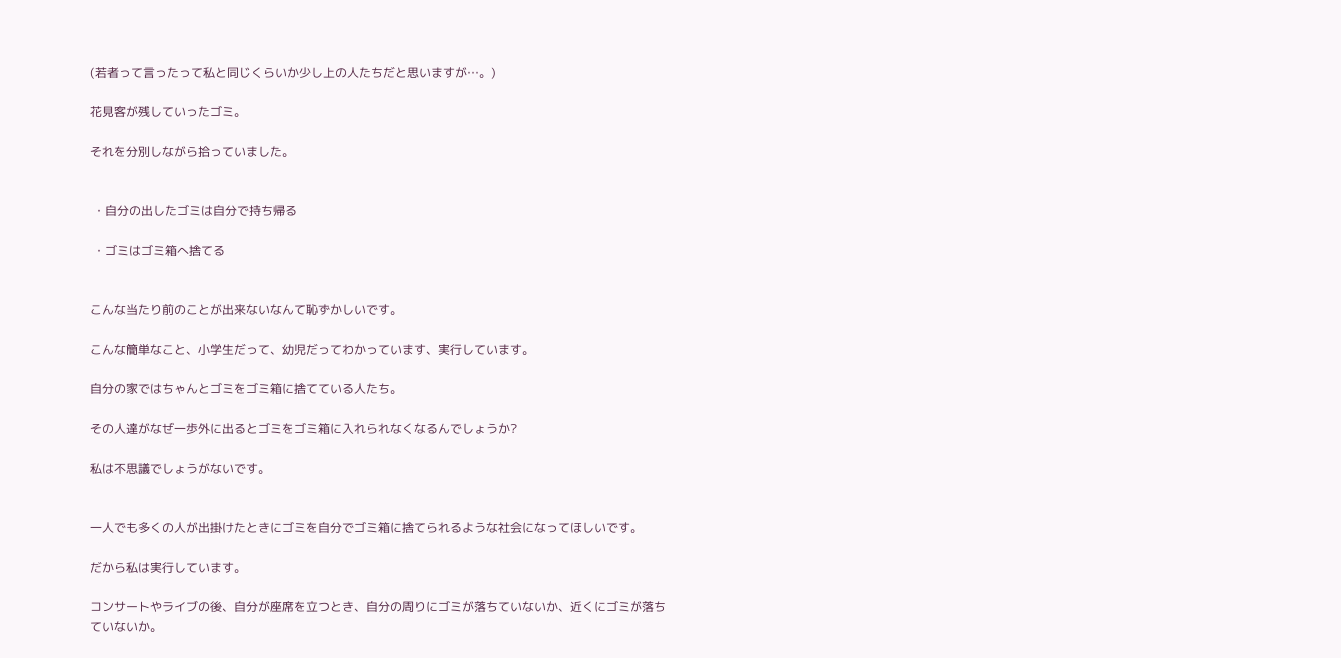(若者って言ったって私と同じくらいか少し上の人たちだと思いますが…。)

花見客が残していったゴミ。

それを分別しながら拾っていました。


 ・自分の出したゴミは自分で持ち帰る

 ・ゴミはゴミ箱へ捨てる


こんな当たり前のことが出来ないなんて恥ずかしいです。

こんな簡単なこと、小学生だって、幼児だってわかっています、実行しています。

自分の家ではちゃんとゴミをゴミ箱に捨てている人たち。

その人達がなぜ一歩外に出るとゴミをゴミ箱に入れられなくなるんでしょうか?

私は不思議でしょうがないです。


一人でも多くの人が出掛けたときにゴミを自分でゴミ箱に捨てられるような社会になってほしいです。

だから私は実行しています。

コンサートやライブの後、自分が座席を立つとき、自分の周りにゴミが落ちていないか、近くにゴミが落ちていないか。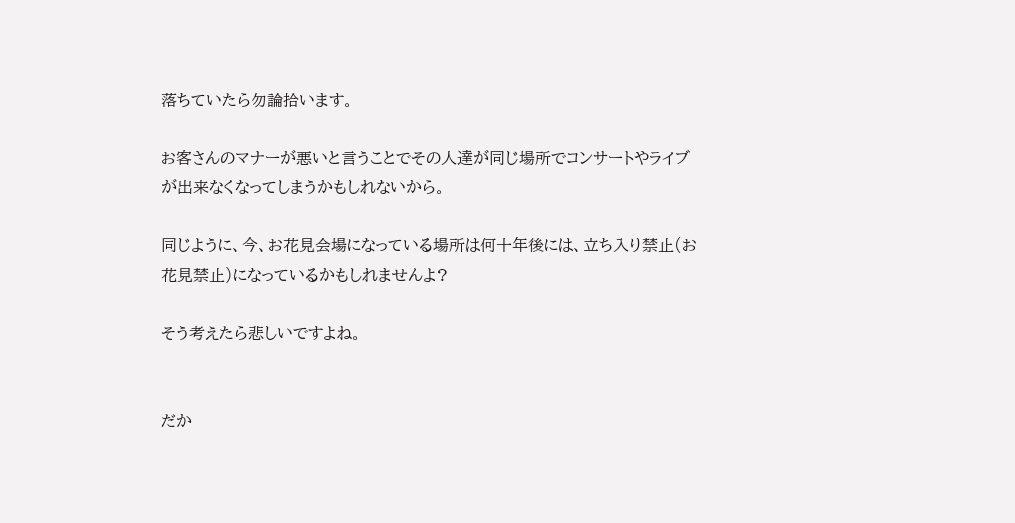落ちていたら勿論拾います。

お客さんのマナーが悪いと言うことでその人達が同じ場所でコンサートやライブが出来なくなってしまうかもしれないから。

同じように、今、お花見会場になっている場所は何十年後には、立ち入り禁止(お花見禁止)になっているかもしれませんよ?

そう考えたら悲しいですよね。


だか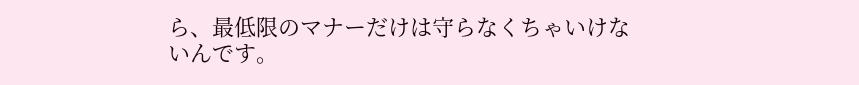ら、最低限のマナーだけは守らなくちゃいけないんです。